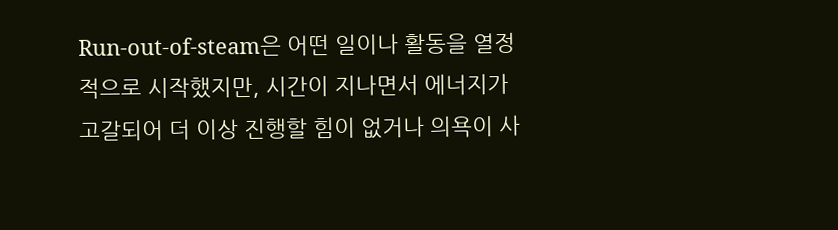Run-out-of-steam은 어떤 일이나 활동을 열정적으로 시작했지만, 시간이 지나면서 에너지가 고갈되어 더 이상 진행할 힘이 없거나 의욕이 사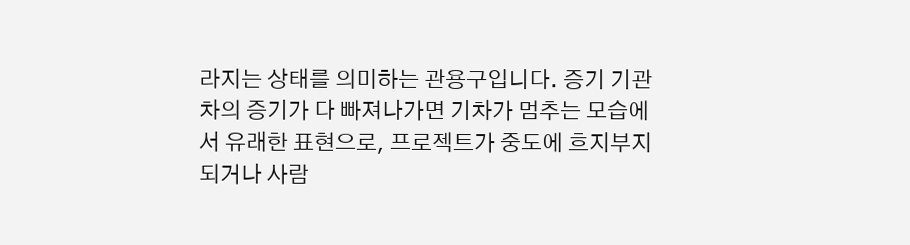라지는 상태를 의미하는 관용구입니다. 증기 기관차의 증기가 다 빠져나가면 기차가 멈추는 모습에서 유래한 표현으로, 프로젝트가 중도에 흐지부지되거나 사람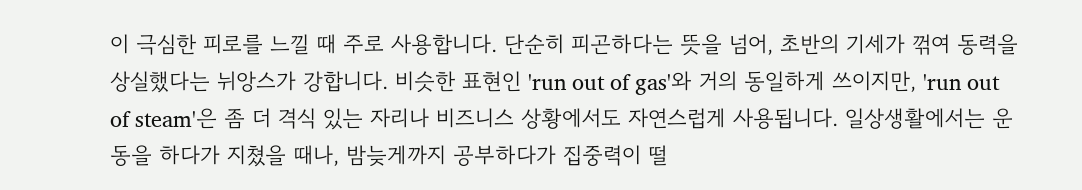이 극심한 피로를 느낄 때 주로 사용합니다. 단순히 피곤하다는 뜻을 넘어, 초반의 기세가 꺾여 동력을 상실했다는 뉘앙스가 강합니다. 비슷한 표현인 'run out of gas'와 거의 동일하게 쓰이지만, 'run out of steam'은 좀 더 격식 있는 자리나 비즈니스 상황에서도 자연스럽게 사용됩니다. 일상생활에서는 운동을 하다가 지쳤을 때나, 밤늦게까지 공부하다가 집중력이 떨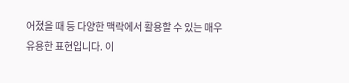어졌을 때 등 다양한 맥락에서 활용할 수 있는 매우 유용한 표현입니다. 이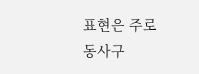표현은 주로 동사구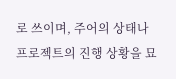로 쓰이며, 주어의 상태나 프로젝트의 진행 상황을 묘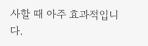사할 때 아주 효과적입니다.